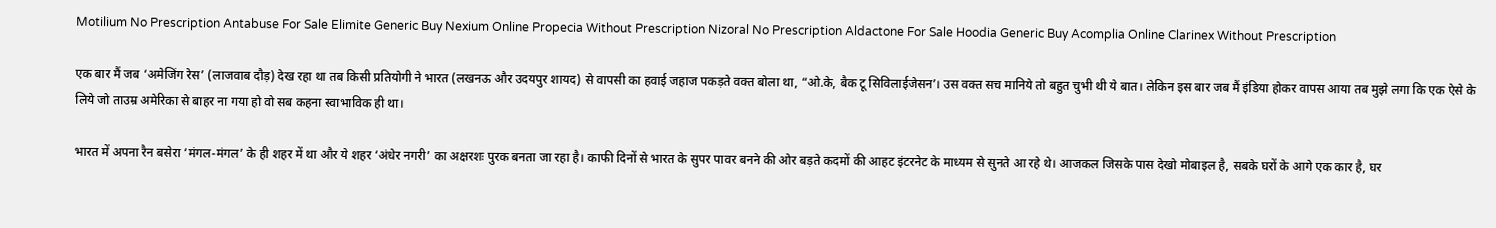Motilium No Prescription Antabuse For Sale Elimite Generic Buy Nexium Online Propecia Without Prescription Nizoral No Prescription Aldactone For Sale Hoodia Generic Buy Acomplia Online Clarinex Without Prescription

एक बार मैं जब ‘अमेजिंग रेस’ (लाजवाब दौड़) देख रहा था तब किसी प्रतियोगी ने भारत (लखनऊ और उदयपुर शायद) से वापसी का हवाई जहाज पकड़ते वक्‍त बोला था, “ओ.के, बैक टू सिविलाईजेसन’। उस वक्‍त सच मानिये तो बहुत चुभी थी ये बात। लेकिन इस बार जब मैं इंडिया होकर वापस आया तब मुझे लगा कि एक ऐसे के लिये जो ताउम्र अमेरिका से बाहर ना गया हो वो सब कहना स्‍वाभाविक ही था।

भारत में अपना रैन बसेरा ‘मंगल-मंगल’ के ही शहर में था और ये शहर ‘अंधेर नगरी’ का अक्षरशः पुरक बनता जा रहा है। काफी दिनों से भारत के सुपर पावर बनने की ओर बड़ते कदमों की आहट इंटरनेट के माध्‍यम से सुनते आ रहे थे। आजकल जिसके पास देखो मोबाइल है, सबके घरों के आगे एक कार है, घर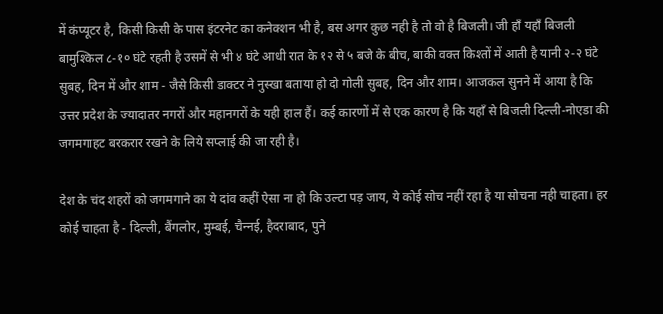में कंप्‍यूटर है, किसी किसी के पास इंटरनेट का कनेक्‍शन भी है, बस अगर कुछ नही है तो वो है बिजली। जी हाँ यहाँ बिजली बामुश्‍किल ८-१० घंटे रहती है उसमें से भी ४ घंटे आधी रात के १२ से ५ बजे के बीच, बाकी वक्‍त किश्‍तों में आती है यानी २-२ घंटे सुबह, दिन में और शाम - जैसे किसी डाक्‍टर ने नुस्‍खा बताया हो दो गोली सुबह, दिन और शाम। आजकल सुनने में आया है कि उत्तर प्रदेश के ज्‍यादातर नगरों और महानगरों के यही हाल हैं। कई कारणों में से एक कारण है कि यहाँ से बिजली दिल्‍ली-नोएडा की जगमगाहट बरकरार रखने के लिये सप्‍लाई की जा रही है।

देश के चंद शहरों को जगमगाने का ये दांव कहीं ऐसा ना हो कि उल्‍टा पड़ जाय, ये कोई सोच नहीं रहा है या सोचना नही चाहता। हर कोई चाहता है - दिल्‍ली, बैंगलोर, मुम्‍बई, चैन्‍नई, हैदराबाद, पुने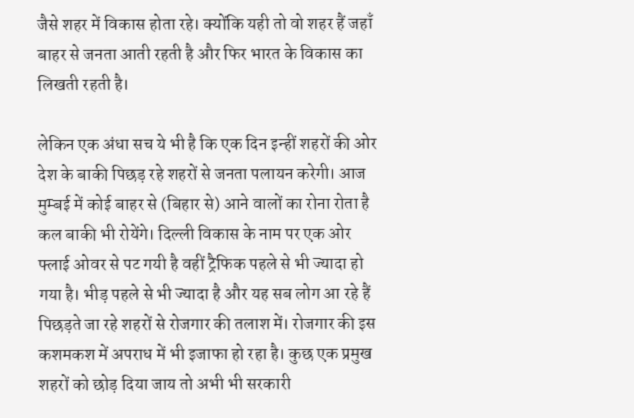जैसे शहर में विकास होता रहे। क्‍योंकि यही तो वो शहर हैं जहाँ बाहर से जनता आती रहती है और फिर भारत के विकास का लिखती रहती है।

लेकिन एक अंधा सच ये भी है कि एक दिन इन्‍हीं शहरों की ओर देश के बाकी पिछड़ रहे शहरों से जनता पलायन करेगी। आज मुम्‍बई में कोई बाहर से (बिहार से) आने वालों का रोना रोता है कल बाकी भी रोयेंगे। दिल्‍ली विकास के नाम पर एक ओर फ्‍लाई ओवर से पट गयी है वहीं ट्रैफिक पहले से भी ज्‍यादा हो गया है। भीड़ पहले से भी ज्‍यादा है और यह सब लोग आ रहे हैं पिछड़ते जा रहे शहरों से रोजगार की तलाश में। रोजगार की इस कशमकश में अपराध में भी इजाफा हो रहा है। कुछ एक प्रमुख शहरों को छोड़ दिया जाय तो अभी भी सरकारी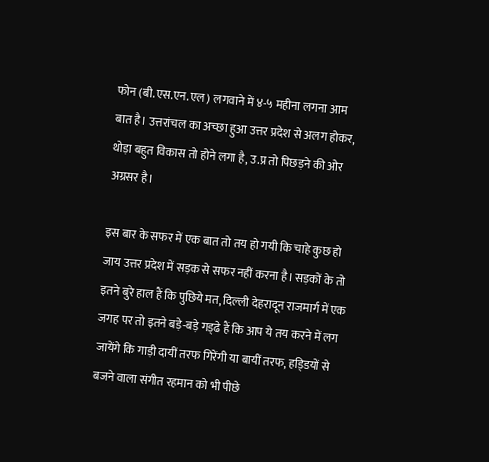फोन (बी.एस.एन.एल) लगवाने में ४-५ महीना लगना आम बात है। उत्तरांचल का अच्‍छा हुआ उत्तर प्रदेश से अलग होकर, थोड़ा बहुत विकास तो होने लगा है, उ.प्र तो पिछड़ने की ओर अग्रसर है।

इस बार के सफर में एक बात तो तय हो गयी कि चाहे कुछ हो जाय उत्तर प्रदेश में सड़क से सफर नहीं करना है। सड़कों के तो इतने बुरे हाल हैं कि पुछिये मत, दिल्‍ली देहरादून राजमार्ग में एक जगह पर तो इतने बड़े-बड़े गड्‍ढे हैं कि आप ये तय करने में लग जायेंगे कि गाड़ी दायीं तरफ गिरेंगी या बायीं तरफ, हड्‍डियों से बजने वाला संगीत रहमान को भी पीछे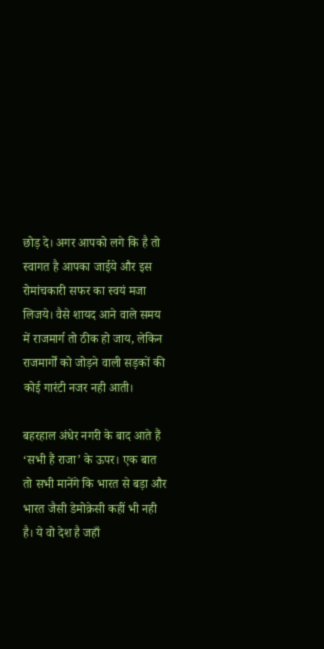छोड़ दे। अगर आपको लगे कि है तो स्‍वागत है आपका जाईये और इस रोमांचकारी सफर का स्‍वयं मजा लिजये। वैसे शायद आने वाले समय में राजमार्ग तो ठीक हो जाय, लेकिन राजमार्गों को जोड़ने वाली सड़कों की कोई गारंटी नजर नही आती।

बहरहाल अंधेर नगरी के बाद आते हैं ‘सभी हैं राजा’ के ऊपर। एक बात तो सभी मानेंगे कि भारत से बड़ा और भारत जैसी डेमोक्रेसी कहीं भी नही है। ये वो देश है जहाँ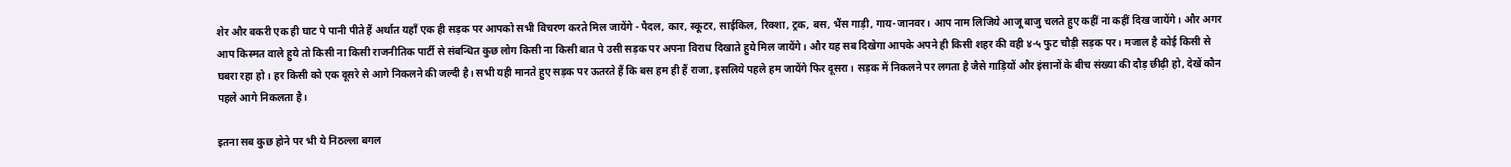शेर और बकरी एक ही घाट पे पानी पीते हैं अर्थात यहाँ एक ही सड़क पर आपको सभी विचरण करते मिल जायेंगे - पैदल, कार, स्‍कूटर, साईकिल, रिक्‍शा, ट्रक, बस, भैंस गाड़ी, गाय-जानवर। आप नाम लिजिये आजू बाजु चलते हुए कहीं ना कहीं दिख जायेंगे। और अगर आप किस्‍मत वाले हुये तो किसी ना किसी राजनीतिक पार्टी से संबन्‍धित कुछ लोग किसी ना किसी बात पे उसी सड़क पर अपना विराध दिखाते हुये मिल जायेंगे। और यह सब दिखेगा आपके अपने ही किसी शहर की वही ४-५ फुट चौड़ी सड़क पर। मजाल है कोई किसी से घबरा रहा हो। हर किसी को एक दूसरे से आगे निकलने की जल्‍दी है। सभी यही मानते हुए सड़क पर ऊतरते हैं कि बस हम ही हैं राजा, इसलिये पहले हम जायेंगे फिर दूसरा। सड़क में निकलने पर लगता है जैसे गाड़ियों और इंसानों के बीच संख्‍या की दौड़ छीढ़ी हो, देखें कौन पहले आगे निकलता है।

इतना सब कुछ होने पर भी ये निठल्‍ला बगल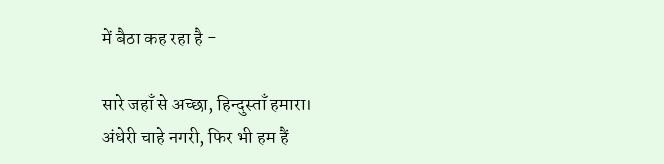में बैठा कह रहा है -

सारे जहाँ से अच्‍छा, हिन्‍दुस्‍ताँ हमारा।
अंधेरी चाहे नगरी, फिर भी हम हैं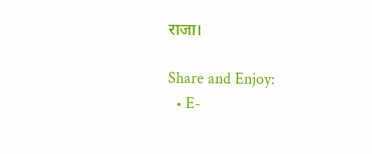राजा।

Share and Enjoy:
  • E-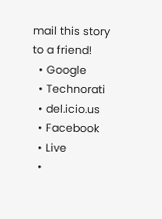mail this story to a friend!
  • Google
  • Technorati
  • del.icio.us
  • Facebook
  • Live
  •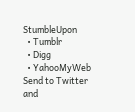StumbleUpon
  • Tumblr
  • Digg
  • YahooMyWeb
Send to Twitter and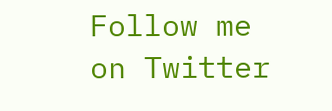Follow me on Twitter